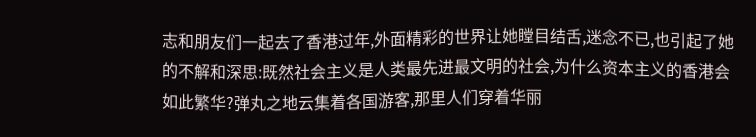志和朋友们一起去了香港过年,外面精彩的世界让她瞠目结舌,迷念不已,也引起了她的不解和深思:既然社会主义是人类最先进最文明的社会,为什么资本主义的香港会如此繁华?弹丸之地云集着各国游客,那里人们穿着华丽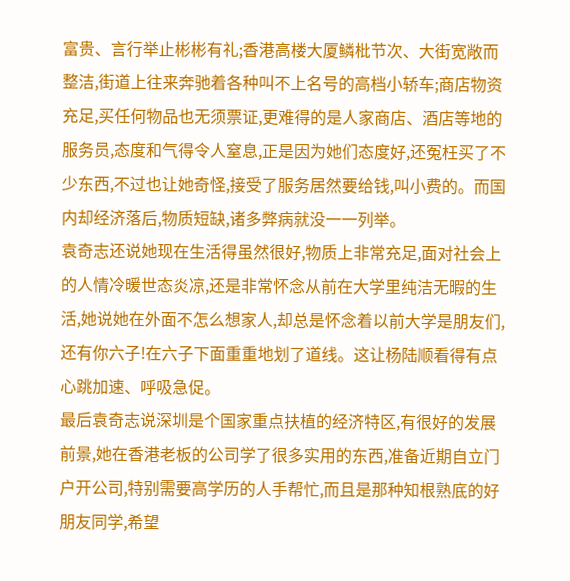富贵、言行举止彬彬有礼;香港高楼大厦鳞枇节次、大街宽敞而整洁,街道上往来奔驰着各种叫不上名号的高档小轿车;商店物资充足,买任何物品也无须票证,更难得的是人家商店、酒店等地的服务员,态度和气得令人窒息,正是因为她们态度好,还冤枉买了不少东西,不过也让她奇怪,接受了服务居然要给钱,叫小费的。而国内却经济落后,物质短缺,诸多弊病就没一一列举。
袁奇志还说她现在生活得虽然很好,物质上非常充足,面对社会上的人情冷暖世态炎凉,还是非常怀念从前在大学里纯洁无暇的生活,她说她在外面不怎么想家人,却总是怀念着以前大学是朋友们,还有你六子!在六子下面重重地划了道线。这让杨陆顺看得有点心跳加速、呼吸急促。
最后袁奇志说深圳是个国家重点扶植的经济特区,有很好的发展前景,她在香港老板的公司学了很多实用的东西,准备近期自立门户开公司,特别需要高学历的人手帮忙,而且是那种知根熟底的好朋友同学,希望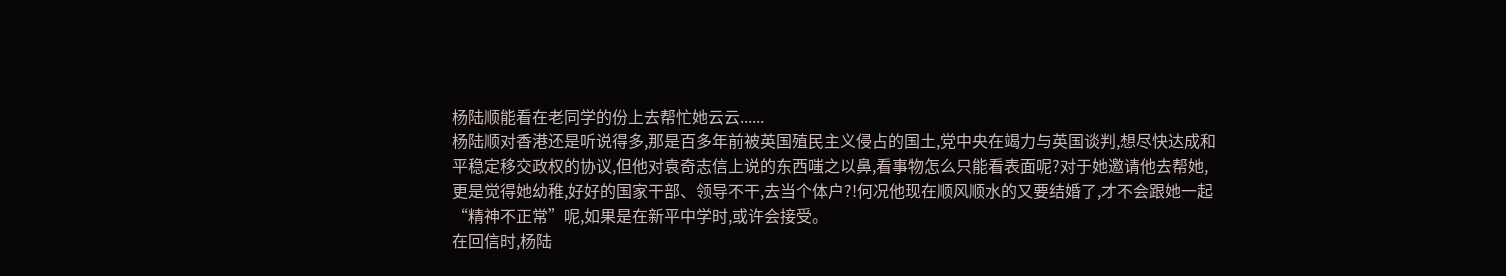杨陆顺能看在老同学的份上去帮忙她云云......
杨陆顺对香港还是听说得多,那是百多年前被英国殖民主义侵占的国土,党中央在竭力与英国谈判,想尽快达成和平稳定移交政权的协议,但他对袁奇志信上说的东西嗤之以鼻,看事物怎么只能看表面呢?对于她邀请他去帮她,更是觉得她幼稚,好好的国家干部、领导不干,去当个体户?!何况他现在顺风顺水的又要结婚了,才不会跟她一起“精神不正常”呢,如果是在新平中学时,或许会接受。
在回信时,杨陆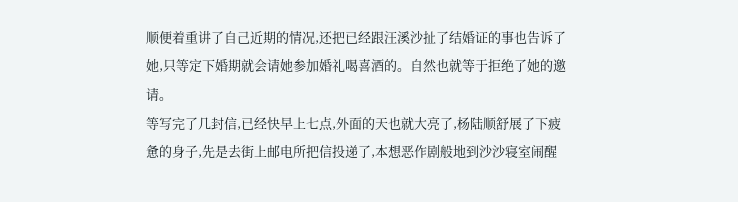顺便着重讲了自己近期的情况,还把已经跟汪溪沙扯了结婚证的事也告诉了她,只等定下婚期就会请她参加婚礼喝喜酒的。自然也就等于拒绝了她的邀请。
等写完了几封信,已经快早上七点,外面的天也就大亮了,杨陆顺舒展了下疲惫的身子,先是去街上邮电所把信投递了,本想恶作剧般地到沙沙寝室闹醒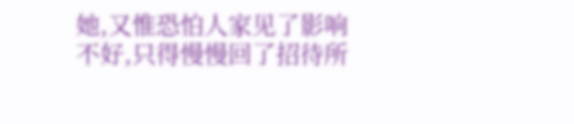她,又惟恐怕人家见了影响不好,只得慢慢回了招待所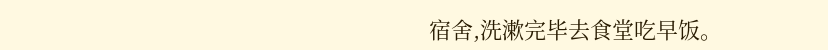宿舍,洗漱完毕去食堂吃早饭。